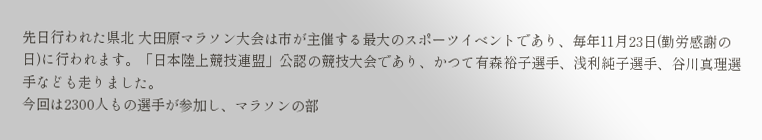先日行われた県北 大田原マラソン大会は市が主催する最大のスポーツイベントであり、毎年11月23日(勤労感謝の日)に行われます。「日本陸上競技連盟」公認の競技大会であり、かつて有森裕子選手、浅利純子選手、谷川真理選手なども走りました。
今回は2300人もの選手が参加し、マラソンの部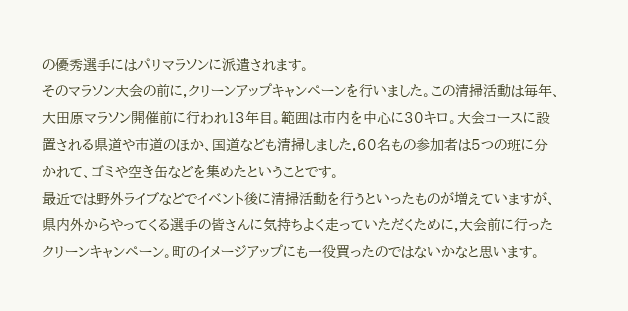の優秀選手にはパリマラソンに派遣されます。
そのマラソン大会の前に,クリーンアップキャンペーンを行いました。この清掃活動は毎年、大田原マラソン開催前に行われ13年目。範囲は市内を中心に30キロ。大会コースに設置される県道や市道のほか、国道なども清掃しました.60名もの参加者は5つの班に分かれて、ゴミや空き缶などを集めたということです。
最近では野外ライブなどでイベント後に清掃活動を行うといったものが増えていますが、県内外からやってくる選手の皆さんに気持ちよく走っていただくために,大会前に行ったクリーンキャンペーン。町のイメージアップにも一役買ったのではないかなと思います。